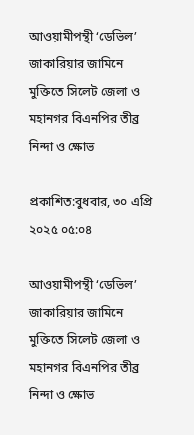আওয়ামীপন্থী ‘ডেভিল’ জাকারিয়ার জামিনে মুক্তিতে সিলেট জেলা ও মহানগর বিএনপির তীব্র নিন্দা ও ক্ষোভ

প্রকাশিত:বুধবার, ৩০ এপ্রি ২০২৫ ০৫:০৪

আওয়ামীপন্থী ‘ডেভিল’ জাকারিয়ার জামিনে মুক্তিতে সিলেট জেলা ও মহানগর বিএনপির তীব্র নিন্দা ও ক্ষোভ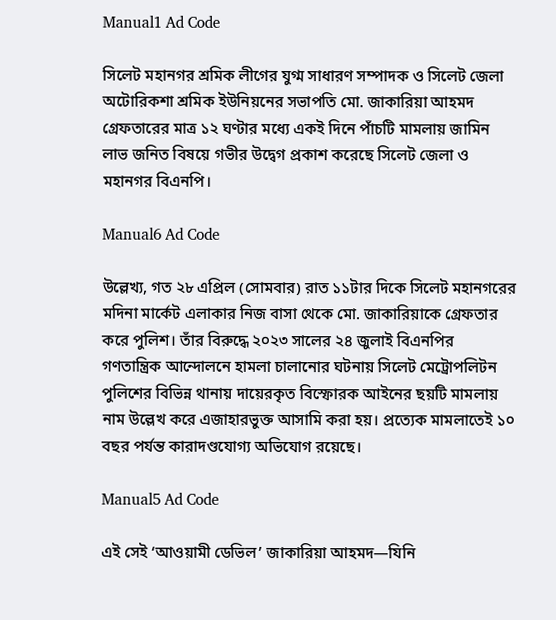Manual1 Ad Code

সিলেট মহানগর শ্রমিক লীগের যুগ্ম সাধারণ সম্পাদক ও সিলেট জেলা অটোরিকশা শ্রমিক ইউনিয়নের সভাপতি মো. জাকারিয়া আহমদ গ্রেফতারের মাত্র ১২ ঘণ্টার মধ্যে একই দিনে পাঁচটি মামলায় জামিন লাভ জনিত বিষয়ে গভীর উদ্বেগ প্রকাশ করেছে সিলেট জেলা ও মহানগর বিএনপি।

Manual6 Ad Code

উল্লেখ্য, গত ২৮ এপ্রিল (সোমবার) রাত ১১টার দিকে সিলেট মহানগরের মদিনা মার্কেট এলাকার নিজ বাসা থেকে মো. জাকারিয়াকে গ্রেফতার করে পুলিশ। তাঁর বিরুদ্ধে ২০২৩ সালের ২৪ জুলাই বিএনপির গণতান্ত্রিক আন্দোলনে হামলা চালানোর ঘটনায় সিলেট মেট্রোপলিটন পুলিশের বিভিন্ন থানায় দায়েরকৃত বিস্ফোরক আইনের ছয়টি মামলায় নাম উল্লেখ করে এজাহারভুক্ত আসামি করা হয়। প্রত্যেক মামলাতেই ১০ বছর পর্যন্ত কারাদণ্ডযোগ্য অভিযোগ রয়েছে।

Manual5 Ad Code

এই সেই ‘আওয়ামী ডেভিল’ জাকারিয়া আহমদ—যিনি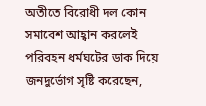অতীতে বিরোধী দল কোন সমাবেশ আহ্বান করলেই পরিবহন ধর্মঘটের ডাক দিয়ে জনদুর্ভোগ সৃষ্টি করেছেন,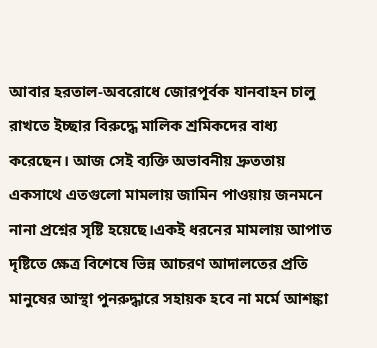আবার হরতাল-অবরোধে জোরপূর্বক যানবাহন চালু রাখতে ইচ্ছার বিরুদ্ধে মালিক শ্রমিকদের বাধ্য করেছেন। আজ সেই ব্যক্তি অভাবনীয় দ্রুততায় একসাথে এতগুলো মামলায় জামিন পাওয়ায় জনমনে নানা প্রশ্নের সৃষ্টি হয়েছে।একই ধরনের মামলায় আপাত দৃষ্টিতে ক্ষেত্র বিশেষে ভিন্ন আচরণ আদালতের প্রতি মানুষের আস্থা পুনরুদ্ধারে সহায়ক হবে না মর্মে আশঙ্কা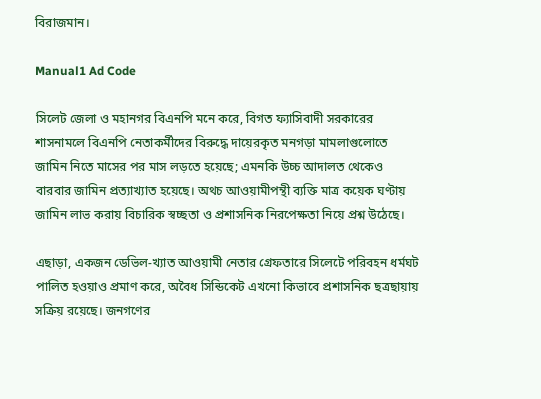বিরাজমান।

Manual1 Ad Code

সিলেট জেলা ও মহানগর বিএনপি মনে করে, বিগত ফ্যাসিবাদী সরকারের শাসনামলে বিএনপি নেতাকর্মীদের বিরুদ্ধে দায়েরকৃত মনগড়া মামলাগুলোতে জামিন নিতে মাসের পর মাস লড়তে হয়েছে; এমনকি উচ্চ আদালত থেকেও বারবার জামিন প্রত্যাখ্যাত হয়েছে। অথচ আওয়ামীপন্থী ব্যক্তি মাত্র কয়েক ঘণ্টায় জামিন লাভ করায় বিচারিক স্বচ্ছতা ও প্রশাসনিক নিরপেক্ষতা নিয়ে প্রশ্ন উঠেছে।

এছাড়া, একজন ডেভিল-খ্যাত আওয়ামী নেতার গ্রেফতারে সিলেটে পরিবহন ধর্মঘট পালিত হওয়াও প্রমাণ করে, অবৈধ সিন্ডিকেট এখনো কিভাবে প্রশাসনিক ছত্রছায়ায় সক্রিয় রয়েছে। জনগণের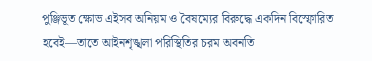পুঞ্জিভূত ক্ষোভ এইসব অনিয়ম ও বৈষম্যের বিরুদ্ধে একদিন বিস্ফোরিত হবেই—তাতে আইনশৃঙ্খলা পরিস্থিতির চরম অবনতি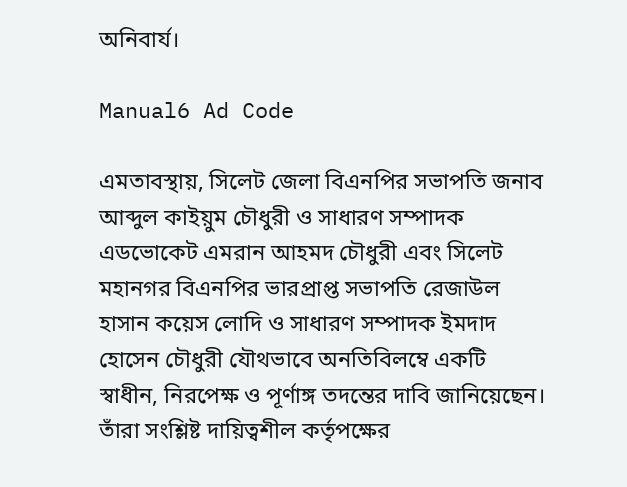অনিবার্য।

Manual6 Ad Code

এমতাবস্থায়, সিলেট জেলা বিএনপির সভাপতি জনাব আব্দুল কাইয়ুম চৌধুরী ও সাধারণ সম্পাদক এডভোকেট এমরান আহমদ চৌধুরী এবং সিলেট মহানগর বিএনপির ভারপ্রাপ্ত সভাপতি রেজাউল হাসান কয়েস লোদি ও সাধারণ সম্পাদক ইমদাদ হোসেন চৌধুরী যৌথভাবে অনতিবিলম্বে একটি স্বাধীন, নিরপেক্ষ ও পূর্ণাঙ্গ তদন্তের দাবি জানিয়েছেন। তাঁরা সংশ্লিষ্ট দায়িত্বশীল কর্তৃপক্ষের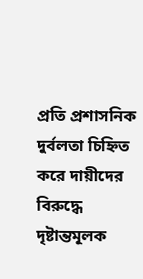প্রতি প্রশাসনিক দুর্বলতা চিহ্নিত করে দায়ীদের বিরুদ্ধে দৃষ্টান্তমূলক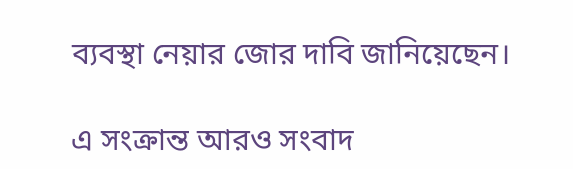ব্যবস্থা নেয়ার জোর দাবি জানিয়েছেন।

এ সংক্রান্ত আরও সংবাদ